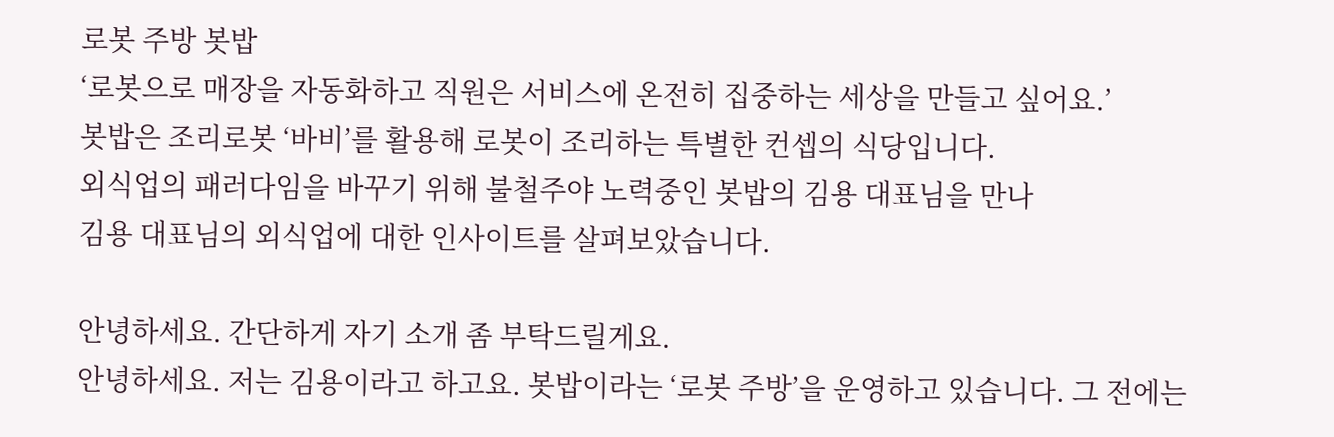로봇 주방 봇밥
‘로봇으로 매장을 자동화하고 직원은 서비스에 온전히 집중하는 세상을 만들고 싶어요.’
봇밥은 조리로봇 ‘바비’를 활용해 로봇이 조리하는 특별한 컨셉의 식당입니다.
외식업의 패러다임을 바꾸기 위해 불철주야 노력중인 봇밥의 김용 대표님을 만나
김용 대표님의 외식업에 대한 인사이트를 살펴보았습니다.

안녕하세요. 간단하게 자기 소개 좀 부탁드릴게요.
안녕하세요. 저는 김용이라고 하고요. 봇밥이라는 ‘로봇 주방’을 운영하고 있습니다. 그 전에는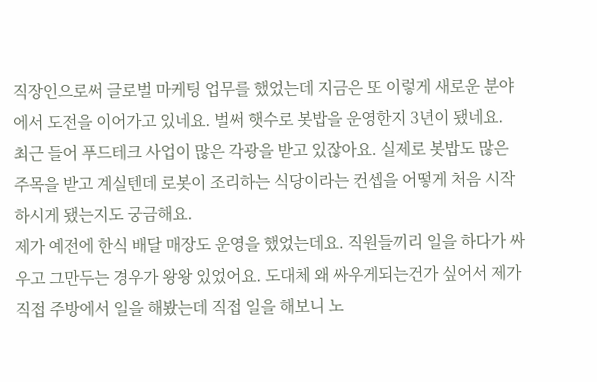직장인으로써 글로벌 마케팅 업무를 했었는데 지금은 또 이렇게 새로운 분야에서 도전을 이어가고 있네요. 벌써 햇수로 봇밥을 운영한지 3년이 됐네요.
최근 들어 푸드테크 사업이 많은 각광을 받고 있잖아요. 실제로 봇밥도 많은 주목을 받고 계실텐데 로봇이 조리하는 식당이라는 컨셉을 어떻게 처음 시작하시게 됐는지도 궁금해요.
제가 예전에 한식 배달 매장도 운영을 했었는데요. 직원들끼리 일을 하다가 싸우고 그만두는 경우가 왕왕 있었어요. 도대체 왜 싸우게되는건가 싶어서 제가 직접 주방에서 일을 해봤는데 직접 일을 해보니 노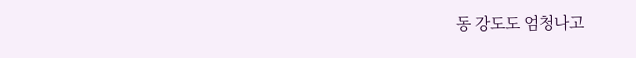동 강도도 엄청나고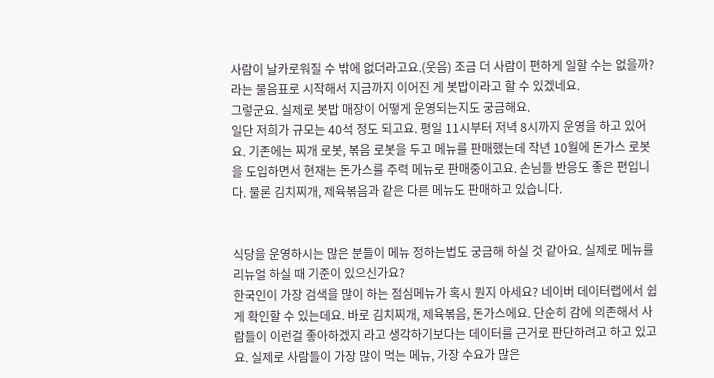사람이 날카로워질 수 밖에 없더라고요.(웃음) 조금 더 사람이 편하게 일할 수는 없을까? 라는 물음표로 시작해서 지금까지 이어진 게 봇밥이라고 할 수 있겠네요.
그렇군요. 실제로 봇밥 매장이 어떻게 운영되는지도 궁금해요.
일단 저희가 규모는 40석 정도 되고요. 평일 11시부터 저녁 8시까지 운영을 하고 있어요. 기존에는 찌개 로봇, 볶음 로봇을 두고 메뉴를 판매했는데 작년 10월에 돈가스 로봇을 도입하면서 현재는 돈가스를 주력 메뉴로 판매중이고요. 손님들 반응도 좋은 편입니다. 물론 김치찌개, 제육볶음과 같은 다른 메뉴도 판매하고 있습니다.


식당을 운영하시는 많은 분들이 메뉴 정하는법도 궁금해 하실 것 같아요. 실제로 메뉴를 리뉴얼 하실 때 기준이 있으신가요?
한국인이 가장 검색을 많이 하는 점심메뉴가 혹시 뭔지 아세요? 네이버 데이터랩에서 쉽게 확인할 수 있는데요. 바로 김치찌개, 제육볶음, 돈가스에요. 단순히 감에 의존해서 사람들이 이런걸 좋아하겠지 라고 생각하기보다는 데이터를 근거로 판단하려고 하고 있고요. 실제로 사람들이 가장 많이 먹는 메뉴, 가장 수요가 많은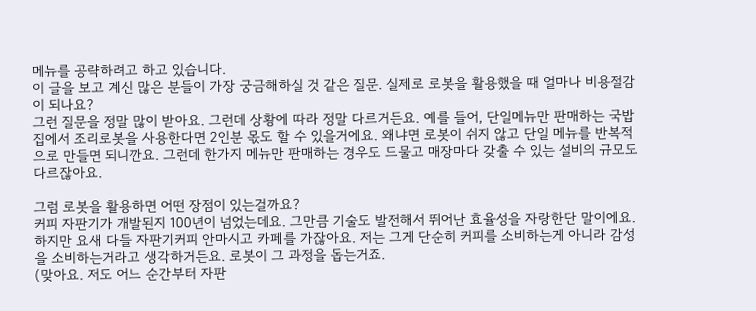메뉴를 공략하려고 하고 있습니다.
이 글을 보고 계신 많은 분들이 가장 궁금해하실 것 같은 질문. 실제로 로봇을 활용했을 때 얼마나 비용절감이 되나요?
그런 질문을 정말 많이 받아요. 그런데 상황에 따라 정말 다르거든요. 예를 들어, 단일메뉴만 판매하는 국밥집에서 조리로봇을 사용한다면 2인분 몫도 할 수 있을거에요. 왜냐면 로봇이 쉬지 않고 단일 메뉴를 반복적으로 만들면 되니깐요. 그런데 한가지 메뉴만 판매하는 경우도 드물고 매장마다 갖출 수 있는 설비의 규모도 다르잖아요.

그럼 로봇을 활용하면 어떤 장점이 있는걸까요?
커피 자판기가 개발된지 100년이 넘었는데요. 그만큼 기술도 발전해서 뛰어난 효율성을 자랑한단 말이에요. 하지만 요새 다들 자판기커피 안마시고 카페를 가잖아요. 저는 그게 단순히 커피를 소비하는게 아니라 감성을 소비하는거라고 생각하거든요. 로봇이 그 과정을 돕는거죠.
(맞아요. 저도 어느 순간부터 자판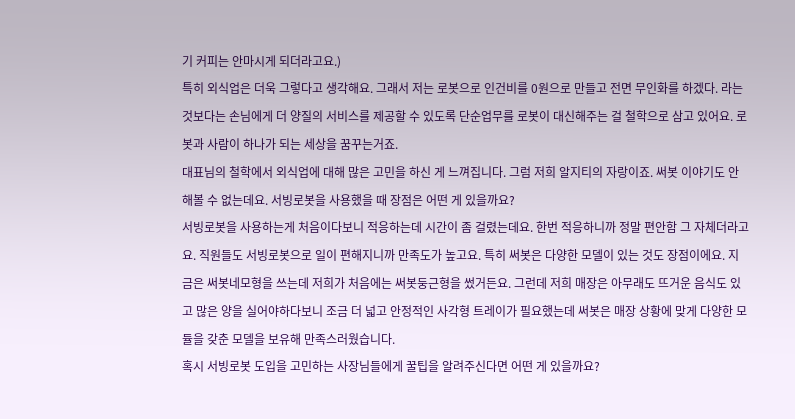기 커피는 안마시게 되더라고요.)
특히 외식업은 더욱 그렇다고 생각해요. 그래서 저는 로봇으로 인건비를 0원으로 만들고 전면 무인화를 하겠다. 라는 것보다는 손님에게 더 양질의 서비스를 제공할 수 있도록 단순업무를 로봇이 대신해주는 걸 철학으로 삼고 있어요. 로봇과 사람이 하나가 되는 세상을 꿈꾸는거죠.
대표님의 철학에서 외식업에 대해 많은 고민을 하신 게 느껴집니다. 그럼 저희 알지티의 자랑이죠. 써봇 이야기도 안해볼 수 없는데요. 서빙로봇을 사용했을 때 장점은 어떤 게 있을까요?
서빙로봇을 사용하는게 처음이다보니 적응하는데 시간이 좀 걸렸는데요. 한번 적응하니까 정말 편안함 그 자체더라고요. 직원들도 서빙로봇으로 일이 편해지니까 만족도가 높고요. 특히 써봇은 다양한 모델이 있는 것도 장점이에요. 지금은 써봇네모형을 쓰는데 저희가 처음에는 써봇둥근형을 썼거든요. 그런데 저희 매장은 아무래도 뜨거운 음식도 있고 많은 양을 실어야하다보니 조금 더 넓고 안정적인 사각형 트레이가 필요했는데 써봇은 매장 상황에 맞게 다양한 모듈을 갖춘 모델을 보유해 만족스러웠습니다.
혹시 서빙로봇 도입을 고민하는 사장님들에게 꿀팁을 알려주신다면 어떤 게 있을까요?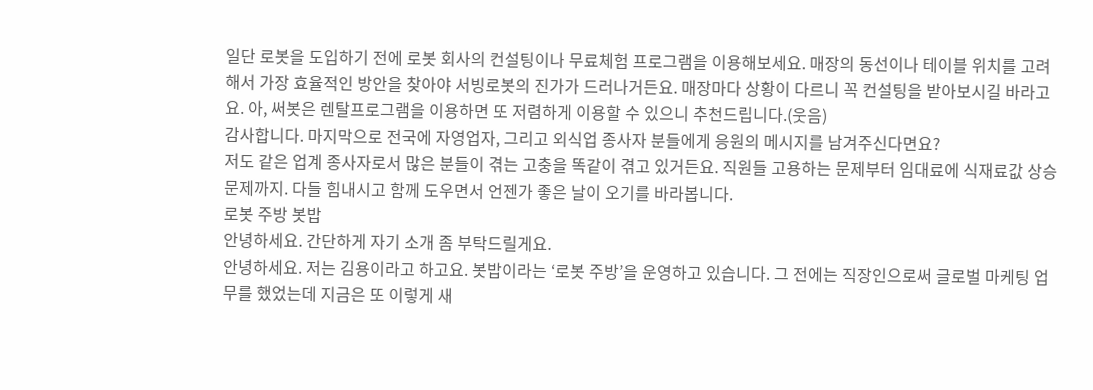일단 로봇을 도입하기 전에 로봇 회사의 컨설팅이나 무료체험 프로그램을 이용해보세요. 매장의 동선이나 테이블 위치를 고려해서 가장 효율적인 방안을 찾아야 서빙로봇의 진가가 드러나거든요. 매장마다 상황이 다르니 꼭 컨설팅을 받아보시길 바라고요. 아, 써봇은 렌탈프로그램을 이용하면 또 저렴하게 이용할 수 있으니 추천드립니다.(웃음)
감사합니다. 마지막으로 전국에 자영업자, 그리고 외식업 종사자 분들에게 응원의 메시지를 남겨주신다면요?
저도 같은 업계 종사자로서 많은 분들이 겪는 고충을 똑같이 겪고 있거든요. 직원들 고용하는 문제부터 임대료에 식재료값 상승 문제까지. 다들 힘내시고 함께 도우면서 언젠가 좋은 날이 오기를 바라봅니다.
로봇 주방 봇밥
안녕하세요. 간단하게 자기 소개 좀 부탁드릴게요.
안녕하세요. 저는 김용이라고 하고요. 봇밥이라는 ‘로봇 주방’을 운영하고 있습니다. 그 전에는 직장인으로써 글로벌 마케팅 업무를 했었는데 지금은 또 이렇게 새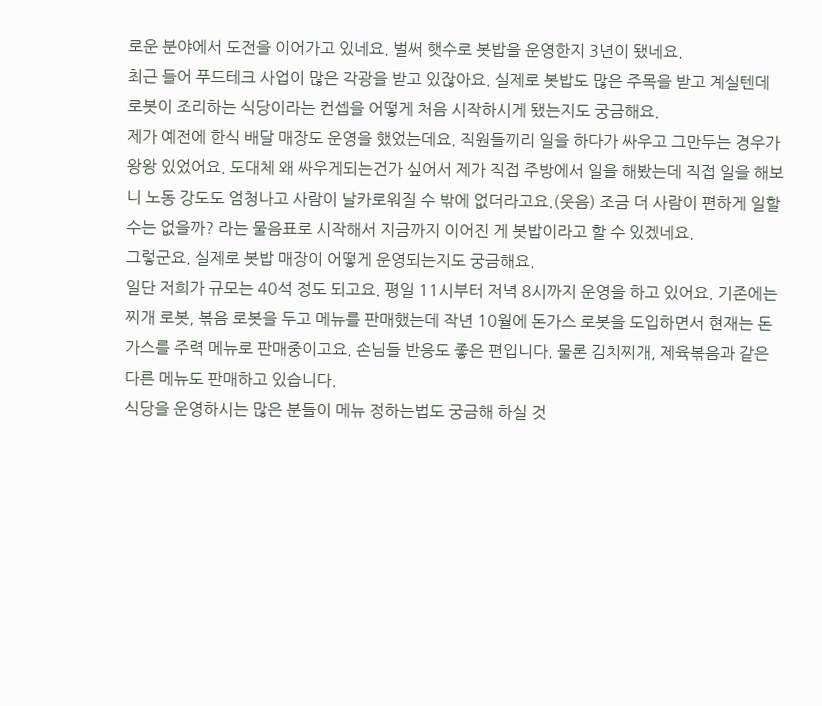로운 분야에서 도전을 이어가고 있네요. 벌써 햇수로 봇밥을 운영한지 3년이 됐네요.
최근 들어 푸드테크 사업이 많은 각광을 받고 있잖아요. 실제로 봇밥도 많은 주목을 받고 계실텐데 로봇이 조리하는 식당이라는 컨셉을 어떻게 처음 시작하시게 됐는지도 궁금해요.
제가 예전에 한식 배달 매장도 운영을 했었는데요. 직원들끼리 일을 하다가 싸우고 그만두는 경우가 왕왕 있었어요. 도대체 왜 싸우게되는건가 싶어서 제가 직접 주방에서 일을 해봤는데 직접 일을 해보니 노동 강도도 엄청나고 사람이 날카로워질 수 밖에 없더라고요.(웃음) 조금 더 사람이 편하게 일할 수는 없을까? 라는 물음표로 시작해서 지금까지 이어진 게 봇밥이라고 할 수 있겠네요.
그렇군요. 실제로 봇밥 매장이 어떻게 운영되는지도 궁금해요.
일단 저희가 규모는 40석 정도 되고요. 평일 11시부터 저녁 8시까지 운영을 하고 있어요. 기존에는 찌개 로봇, 볶음 로봇을 두고 메뉴를 판매했는데 작년 10월에 돈가스 로봇을 도입하면서 현재는 돈가스를 주력 메뉴로 판매중이고요. 손님들 반응도 좋은 편입니다. 물론 김치찌개, 제육볶음과 같은 다른 메뉴도 판매하고 있습니다.
식당을 운영하시는 많은 분들이 메뉴 정하는법도 궁금해 하실 것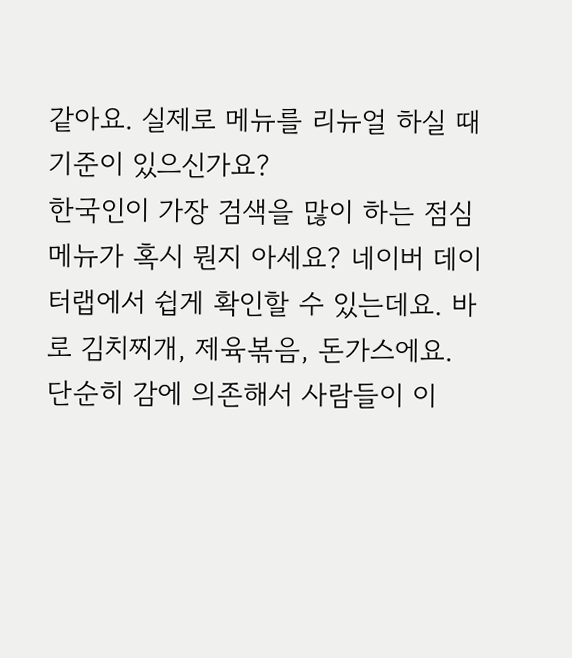같아요. 실제로 메뉴를 리뉴얼 하실 때 기준이 있으신가요?
한국인이 가장 검색을 많이 하는 점심메뉴가 혹시 뭔지 아세요? 네이버 데이터랩에서 쉽게 확인할 수 있는데요. 바로 김치찌개, 제육볶음, 돈가스에요. 단순히 감에 의존해서 사람들이 이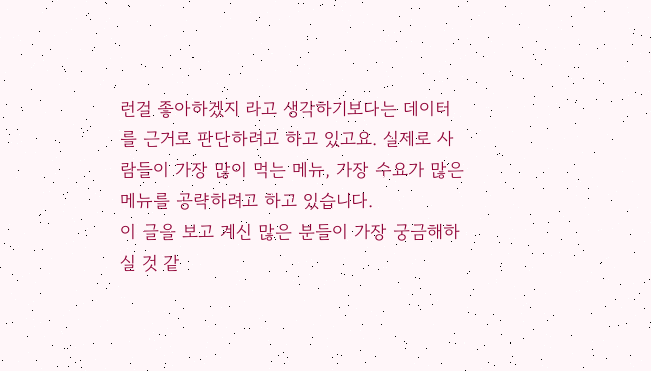런걸 좋아하겠지 라고 생각하기보다는 데이터를 근거로 판단하려고 하고 있고요. 실제로 사람들이 가장 많이 먹는 메뉴, 가장 수요가 많은 메뉴를 공략하려고 하고 있습니다.
이 글을 보고 계신 많은 분들이 가장 궁금해하실 것 같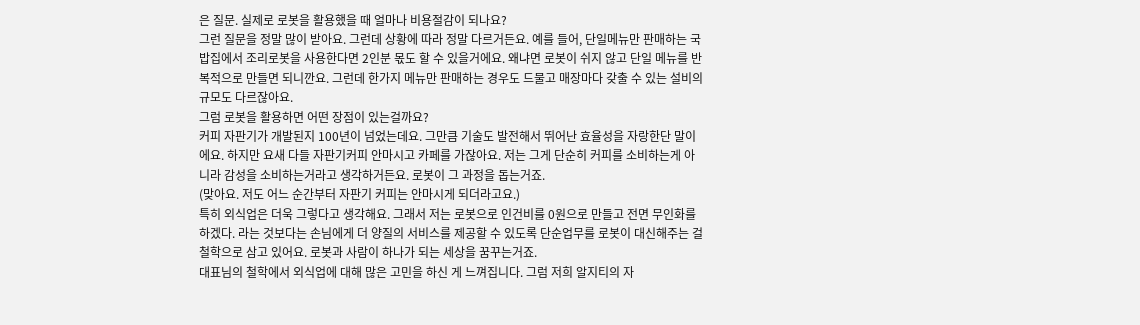은 질문. 실제로 로봇을 활용했을 때 얼마나 비용절감이 되나요?
그런 질문을 정말 많이 받아요. 그런데 상황에 따라 정말 다르거든요. 예를 들어, 단일메뉴만 판매하는 국밥집에서 조리로봇을 사용한다면 2인분 몫도 할 수 있을거에요. 왜냐면 로봇이 쉬지 않고 단일 메뉴를 반복적으로 만들면 되니깐요. 그런데 한가지 메뉴만 판매하는 경우도 드물고 매장마다 갖출 수 있는 설비의 규모도 다르잖아요.
그럼 로봇을 활용하면 어떤 장점이 있는걸까요?
커피 자판기가 개발된지 100년이 넘었는데요. 그만큼 기술도 발전해서 뛰어난 효율성을 자랑한단 말이에요. 하지만 요새 다들 자판기커피 안마시고 카페를 가잖아요. 저는 그게 단순히 커피를 소비하는게 아니라 감성을 소비하는거라고 생각하거든요. 로봇이 그 과정을 돕는거죠.
(맞아요. 저도 어느 순간부터 자판기 커피는 안마시게 되더라고요.)
특히 외식업은 더욱 그렇다고 생각해요. 그래서 저는 로봇으로 인건비를 0원으로 만들고 전면 무인화를 하겠다. 라는 것보다는 손님에게 더 양질의 서비스를 제공할 수 있도록 단순업무를 로봇이 대신해주는 걸 철학으로 삼고 있어요. 로봇과 사람이 하나가 되는 세상을 꿈꾸는거죠.
대표님의 철학에서 외식업에 대해 많은 고민을 하신 게 느껴집니다. 그럼 저희 알지티의 자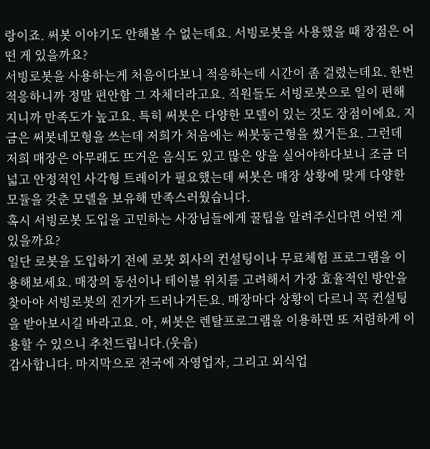랑이죠. 써봇 이야기도 안해볼 수 없는데요. 서빙로봇을 사용했을 때 장점은 어떤 게 있을까요?
서빙로봇을 사용하는게 처음이다보니 적응하는데 시간이 좀 걸렸는데요. 한번 적응하니까 정말 편안함 그 자체더라고요. 직원들도 서빙로봇으로 일이 편해지니까 만족도가 높고요. 특히 써봇은 다양한 모델이 있는 것도 장점이에요. 지금은 써봇네모형을 쓰는데 저희가 처음에는 써봇둥근형을 썼거든요. 그런데 저희 매장은 아무래도 뜨거운 음식도 있고 많은 양을 실어야하다보니 조금 더 넓고 안정적인 사각형 트레이가 필요했는데 써봇은 매장 상황에 맞게 다양한 모듈을 갖춘 모델을 보유해 만족스러웠습니다.
혹시 서빙로봇 도입을 고민하는 사장님들에게 꿀팁을 알려주신다면 어떤 게 있을까요?
일단 로봇을 도입하기 전에 로봇 회사의 컨설팅이나 무료체험 프로그램을 이용해보세요. 매장의 동선이나 테이블 위치를 고려해서 가장 효율적인 방안을 찾아야 서빙로봇의 진가가 드러나거든요. 매장마다 상황이 다르니 꼭 컨설팅을 받아보시길 바라고요. 아, 써봇은 렌탈프로그램을 이용하면 또 저렴하게 이용할 수 있으니 추천드립니다.(웃음)
감사합니다. 마지막으로 전국에 자영업자, 그리고 외식업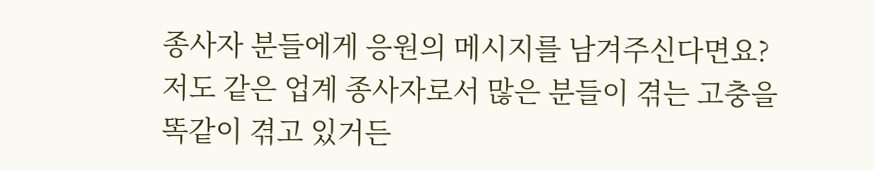종사자 분들에게 응원의 메시지를 남겨주신다면요?
저도 같은 업계 종사자로서 많은 분들이 겪는 고충을 똑같이 겪고 있거든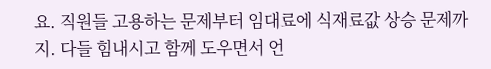요. 직원들 고용하는 문제부터 임대료에 식재료값 상승 문제까지. 다들 힘내시고 함께 도우면서 언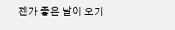젠가 좋은 날이 오기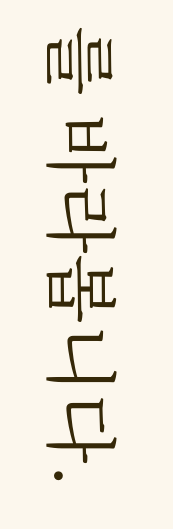를 바라봅니다.